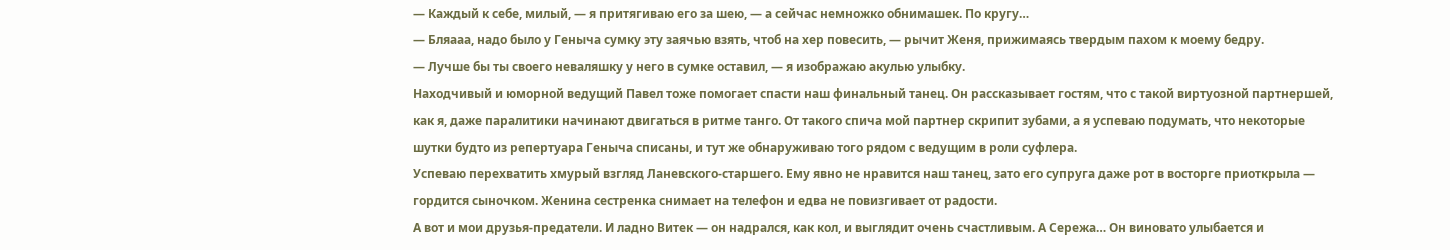— Каждый к себе, милый, — я притягиваю его за шею, — а сейчас немножко обнимашек. По кругу…
— Бляааа, надо было у Геныча сумку эту заячью взять, чтоб на хер повесить, — рычит Женя, прижимаясь твердым пахом к моему бедру.
— Лучше бы ты своего неваляшку у него в сумке оставил, — я изображаю акулью улыбку.
Находчивый и юморной ведущий Павел тоже помогает спасти наш финальный танец. Он рассказывает гостям, что с такой виртуозной партнершей, как я, даже паралитики начинают двигаться в ритме танго. От такого спича мой партнер скрипит зубами, а я успеваю подумать, что некоторые шутки будто из репертуара Геныча списаны, и тут же обнаруживаю того рядом с ведущим в роли суфлера.
Успеваю перехватить хмурый взгляд Ланевского-старшего. Ему явно не нравится наш танец, зато его супруга даже рот в восторге приоткрыла — гордится сыночком. Женина сестренка снимает на телефон и едва не повизгивает от радости.
А вот и мои друзья-предатели. И ладно Витек — он надрался, как кол, и выглядит очень счастливым. А Сережа… Он виновато улыбается и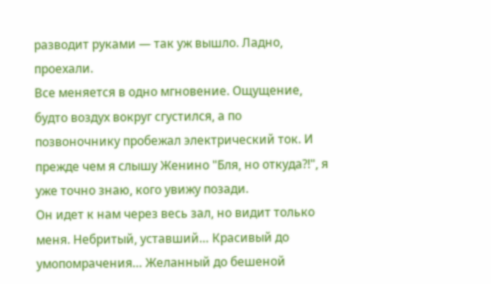разводит руками — так уж вышло. Ладно, проехали.
Все меняется в одно мгновение. Ощущение, будто воздух вокруг сгустился, а по позвоночнику пробежал электрический ток. И прежде чем я слышу Женино "Бля, но откуда?!", я уже точно знаю, кого увижу позади.
Он идет к нам через весь зал, но видит только меня. Небритый, уставший… Красивый до умопомрачения… Желанный до бешеной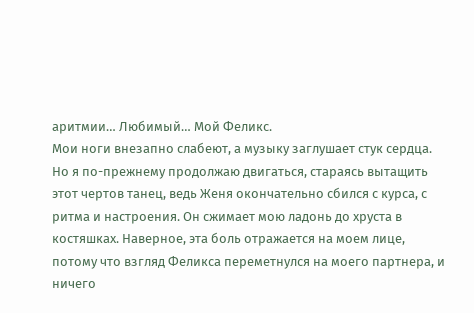аритмии… Любимый… Мой Феликс.
Мои ноги внезапно слабеют, а музыку заглушает стук сердца. Но я по-прежнему продолжаю двигаться, стараясь вытащить этот чертов танец, ведь Женя окончательно сбился с курса, с ритма и настроения. Он сжимает мою ладонь до хруста в костяшках. Наверное, эта боль отражается на моем лице, потому что взгляд Феликса переметнулся на моего партнера, и ничего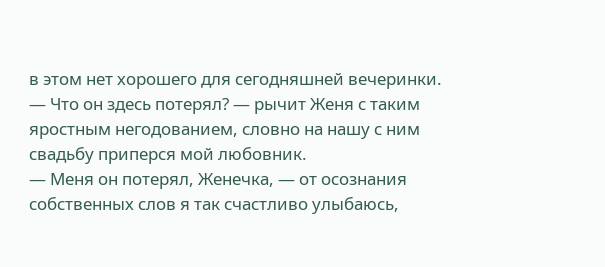в этом нет хорошего для сегодняшней вечеринки.
— Что он здесь потерял? — рычит Женя с таким яростным негодованием, словно на нашу с ним свадьбу приперся мой любовник.
— Меня он потерял, Женечка, — от осознания собственных слов я так счастливо улыбаюсь,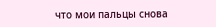что мои пальцы снова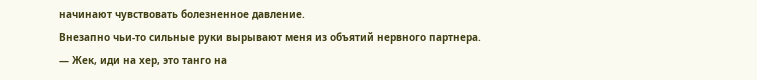начинают чувствовать болезненное давление.
Внезапно чьи-то сильные руки вырывают меня из объятий нервного партнера.
— Жек, иди на хер, это танго на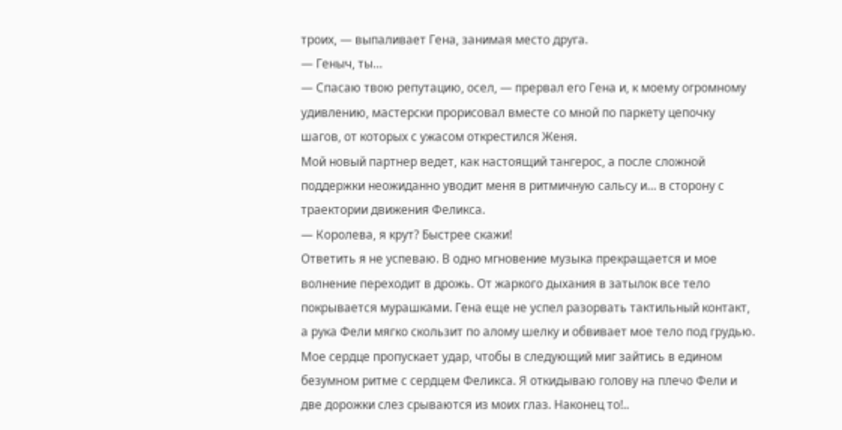троих, — выпаливает Гена, занимая место друга.
— Геныч, ты…
— Спасаю твою репутацию, осел, — прервал его Гена и, к моему огромному удивлению, мастерски прорисовал вместе со мной по паркету цепочку шагов, от которых с ужасом открестился Женя.
Мой новый партнер ведет, как настоящий тангерос, а после сложной поддержки неожиданно уводит меня в ритмичную сальсу и… в сторону с траектории движения Феликса.
— Королева, я крут? Быстрее скажи!
Ответить я не успеваю. В одно мгновение музыка прекращается и мое волнение переходит в дрожь. От жаркого дыхания в затылок все тело покрывается мурашками. Гена еще не успел разорвать тактильный контакт, а рука Фели мягко скользит по алому шелку и обвивает мое тело под грудью. Мое сердце пропускает удар, чтобы в следующий миг зайтись в едином безумном ритме с сердцем Феликса. Я откидываю голову на плечо Фели и две дорожки слез срываются из моих глаз. Наконец то!..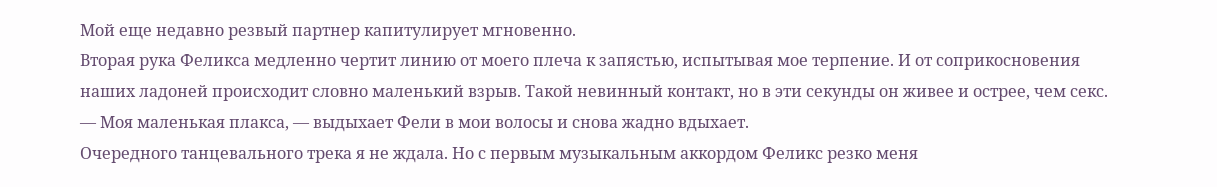Мой еще недавно резвый партнер капитулирует мгновенно.
Вторая рука Феликса медленно чертит линию от моего плеча к запястью, испытывая мое терпение. И от соприкосновения наших ладоней происходит словно маленький взрыв. Такой невинный контакт, но в эти секунды он живее и острее, чем секс.
— Моя маленькая плакса, — выдыхает Фели в мои волосы и снова жадно вдыхает.
Очередного танцевального трека я не ждала. Но с первым музыкальным аккордом Феликс резко меня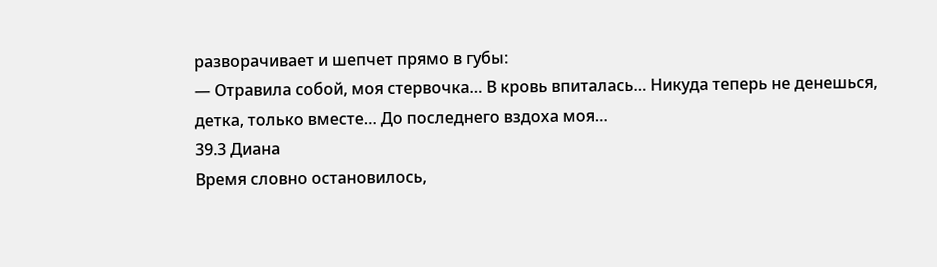разворачивает и шепчет прямо в губы:
— Отравила собой, моя стервочка… В кровь впиталась… Никуда теперь не денешься, детка, только вместе… До последнего вздоха моя…
39.3 Диана
Время словно остановилось,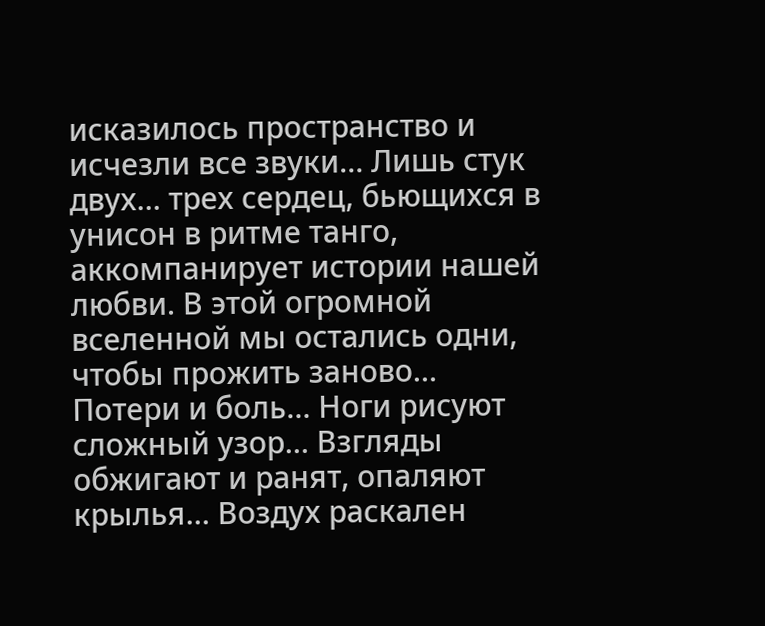исказилось пространство и исчезли все звуки… Лишь стук двух… трех сердец, бьющихся в унисон в ритме танго, аккомпанирует истории нашей любви. В этой огромной вселенной мы остались одни, чтобы прожить заново…
Потери и боль… Ноги рисуют сложный узор… Взгляды обжигают и ранят, опаляют крылья… Воздух раскален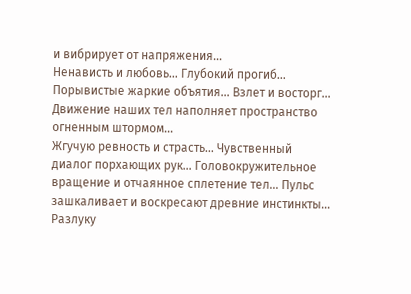и вибрирует от напряжения…
Ненависть и любовь… Глубокий прогиб… Порывистые жаркие объятия… Взлет и восторг… Движение наших тел наполняет пространство огненным штормом…
Жгучую ревность и страсть… Чувственный диалог порхающих рук… Головокружительное вращение и отчаянное сплетение тел… Пульс зашкаливает и воскресают древние инстинкты…
Разлуку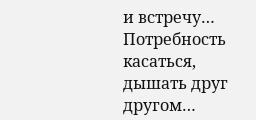и встречу… Потребность касаться, дышать друг другом…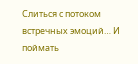Слиться с потоком встречных эмоций… И поймать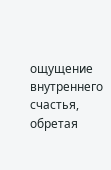ощущение внутреннего счастья, обретая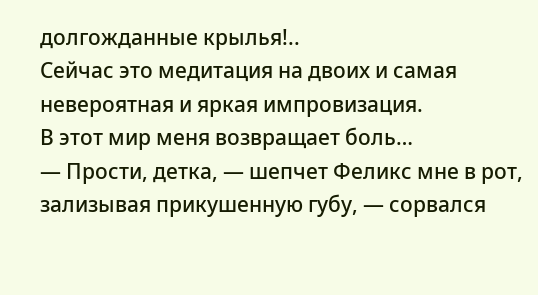долгожданные крылья!..
Сейчас это медитация на двоих и самая невероятная и яркая импровизация.
В этот мир меня возвращает боль…
— Прости, детка, — шепчет Феликс мне в рот, зализывая прикушенную губу, — сорвался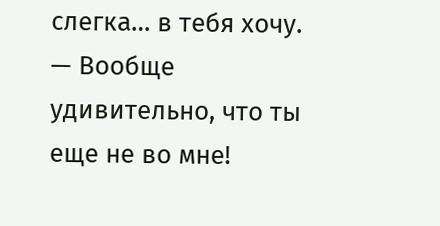слегка… в тебя хочу.
— Вообще удивительно, что ты еще не во мне!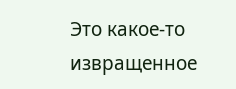Это какое-то извращенное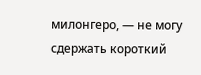милонгеро, — не могу сдержать короткий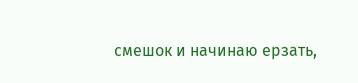смешок и начинаю ерзать,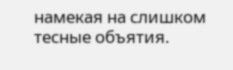намекая на слишком тесные объятия.